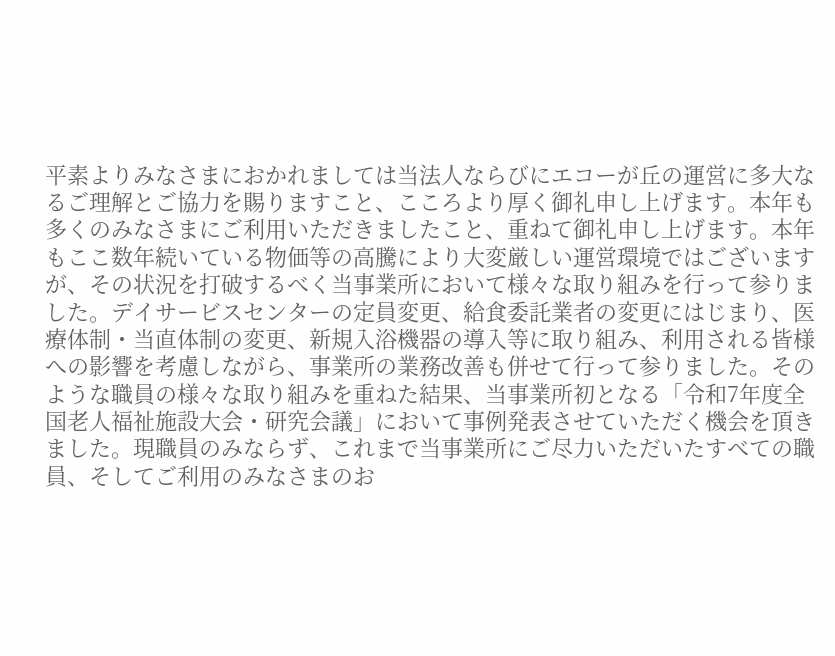平素よりみなさまにおかれましては当法人ならびにエコーが丘の運営に多大なるご理解とご協力を賜りますこと、こころより厚く御礼申し上げます。本年も多くのみなさまにご利用いただきましたこと、重ねて御礼申し上げます。本年もここ数年続いている物価等の高騰により大変厳しい運営環境ではございますが、その状況を打破するべく当事業所において様々な取り組みを行って参りました。デイサービスセンターの定員変更、給食委託業者の変更にはじまり、医療体制・当直体制の変更、新規入浴機器の導入等に取り組み、利用される皆様への影響を考慮しながら、事業所の業務改善も併せて行って参りました。そのような職員の様々な取り組みを重ねた結果、当事業所初となる「令和7年度全国老人福祉施設大会・研究会議」において事例発表させていただく機会を頂きました。現職員のみならず、これまで当事業所にご尽力いただいたすべての職員、そしてご利用のみなさまのお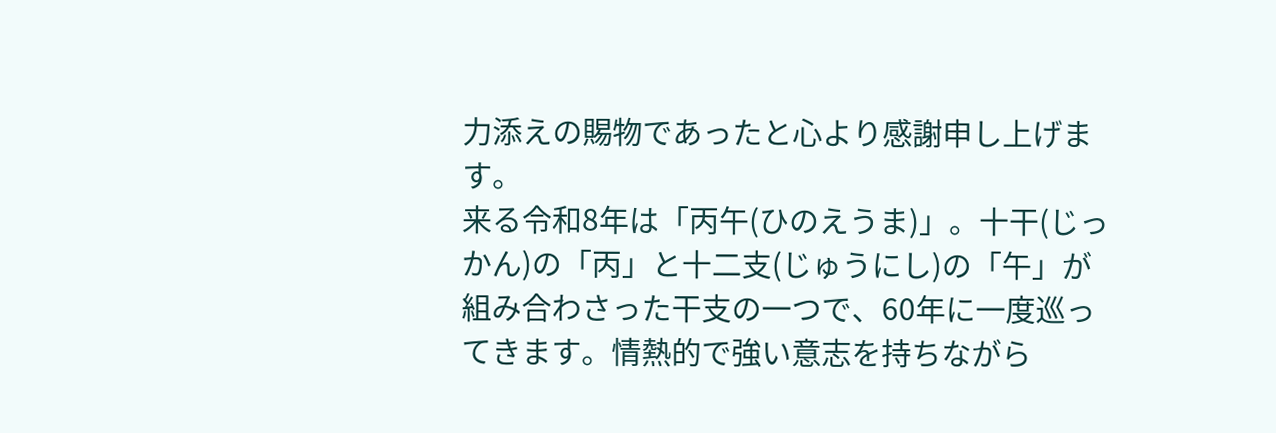力添えの賜物であったと心より感謝申し上げます。
来る令和8年は「丙午(ひのえうま)」。十干(じっかん)の「丙」と十二支(じゅうにし)の「午」が組み合わさった干支の一つで、60年に一度巡ってきます。情熱的で強い意志を持ちながら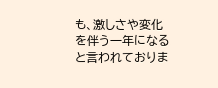も、激しさや変化を伴う一年になると言われておりま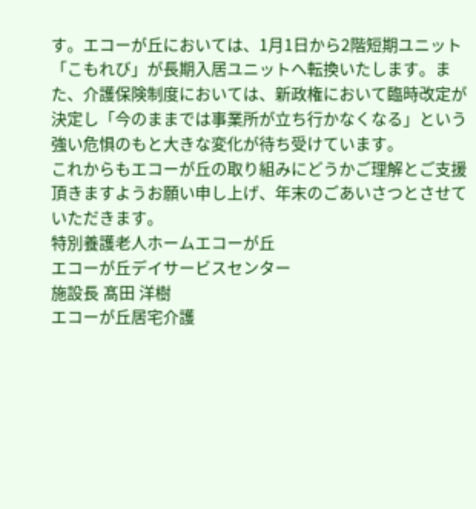す。エコーが丘においては、1月1日から2階短期ユニット「こもれび」が長期入居ユニットへ転換いたします。また、介護保険制度においては、新政権において臨時改定が決定し「今のままでは事業所が立ち行かなくなる」という強い危惧のもと大きな変化が待ち受けています。
これからもエコーが丘の取り組みにどうかご理解とご支援頂きますようお願い申し上げ、年末のごあいさつとさせていただきます。
特別養護老人ホームエコーが丘
エコーが丘デイサービスセンター
施設長 髙田 洋樹
エコーが丘居宅介護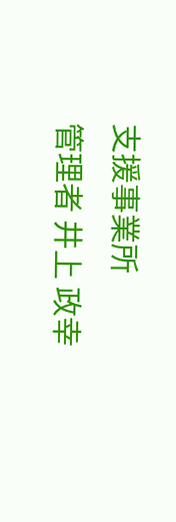支援事業所
管理者 井上 政幸